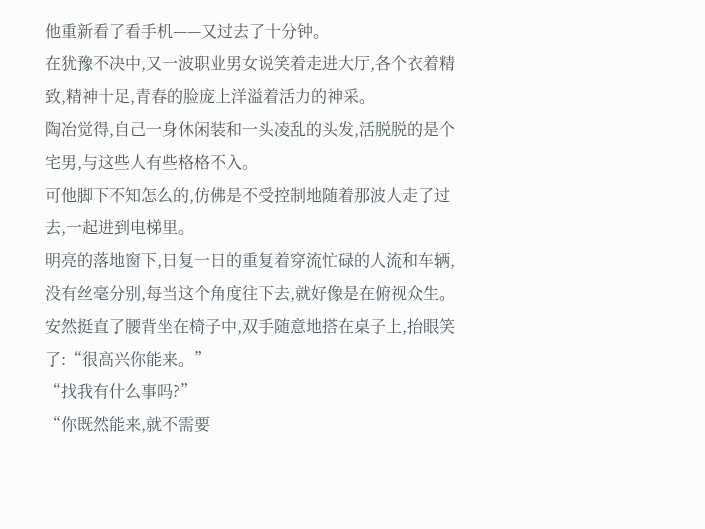他重新看了看手机——又过去了十分钟。
在犹豫不决中,又一波职业男女说笑着走进大厅,各个衣着精致,精神十足,青春的脸庞上洋溢着活力的神采。
陶冶觉得,自己一身休闲装和一头凌乱的头发,活脱脱的是个宅男,与这些人有些格格不入。
可他脚下不知怎么的,仿佛是不受控制地随着那波人走了过去,一起进到电梯里。
明亮的落地窗下,日复一日的重复着穿流忙碌的人流和车辆,没有丝毫分别,每当这个角度往下去,就好像是在俯视众生。
安然挺直了腰背坐在椅子中,双手随意地搭在桌子上,抬眼笑了:“很高兴你能来。”
“找我有什么事吗?”
“你既然能来,就不需要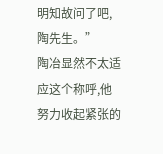明知故问了吧,陶先生。”
陶冶显然不太适应这个称呼,他努力收起紧张的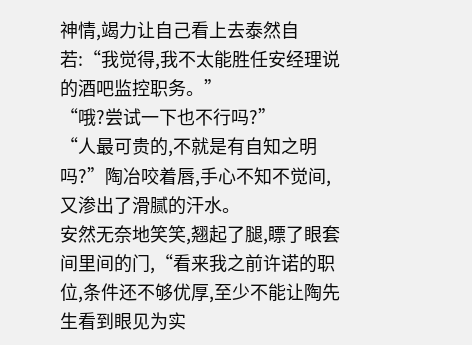神情,竭力让自己看上去泰然自若:“我觉得,我不太能胜任安经理说的酒吧监控职务。”
“哦?尝试一下也不行吗?”
“人最可贵的,不就是有自知之明吗?”陶冶咬着唇,手心不知不觉间,又渗出了滑腻的汗水。
安然无奈地笑笑,翘起了腿,瞟了眼套间里间的门,“看来我之前许诺的职位,条件还不够优厚,至少不能让陶先生看到眼见为实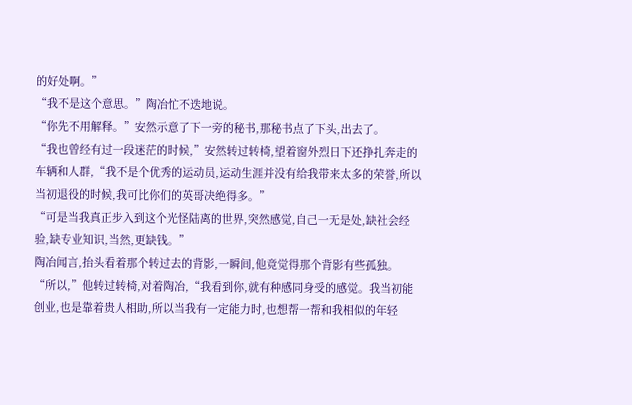的好处啊。”
“我不是这个意思。”陶冶忙不迭地说。
“你先不用解释。”安然示意了下一旁的秘书,那秘书点了下头,出去了。
“我也曾经有过一段迷茫的时候,”安然转过转椅,望着窗外烈日下还挣扎奔走的车辆和人群,“我不是个优秀的运动员,运动生涯并没有给我带来太多的荣誉,所以当初退役的时候,我可比你们的英哥决绝得多。”
“可是当我真正步入到这个光怪陆离的世界,突然感觉,自己一无是处,缺社会经验,缺专业知识,当然,更缺钱。”
陶冶闻言,抬头看着那个转过去的背影,一瞬间,他竟觉得那个背影有些孤独。
“所以,”他转过转椅,对着陶冶,“我看到你,就有种感同身受的感觉。我当初能创业,也是靠着贵人相助,所以当我有一定能力时,也想帮一帮和我相似的年轻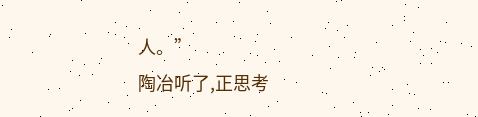人。”
陶冶听了,正思考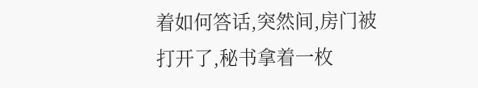着如何答话,突然间,房门被打开了,秘书拿着一枚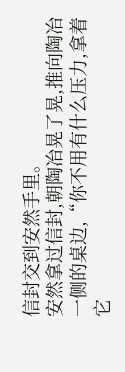信封交到安然手里。
安然拿过信封,朝陶冶晃了晃,推向陶冶一侧的桌边,“你不用有什么压力,拿着它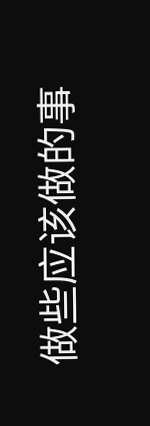做些应该做的事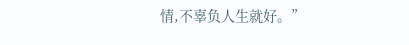情,不辜负人生就好。”